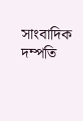সাংবাদিক দম্পতি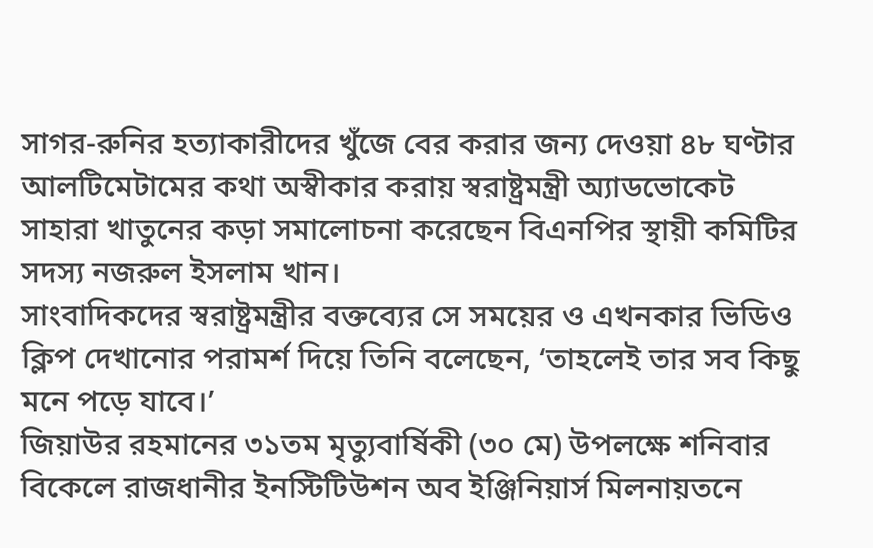সাগর-রুনির হত্যাকারীদের খুঁজে বের করার জন্য দেওয়া ৪৮ ঘণ্টার আলটিমেটামের কথা অস্বীকার করায় স্বরাষ্ট্রমন্ত্রী অ্যাডভোকেট সাহারা খাতুনের কড়া সমালোচনা করেছেন বিএনপির স্থায়ী কমিটির সদস্য নজরুল ইসলাম খান।
সাংবাদিকদের স্বরাষ্ট্রমন্ত্রীর বক্তব্যের সে সময়ের ও এখনকার ভিডিও ক্লিপ দেখানোর পরামর্শ দিয়ে তিনি বলেছেন, ‘তাহলেই তার সব কিছু মনে পড়ে যাবে।’
জিয়াউর রহমানের ৩১তম মৃত্যুবার্ষিকী (৩০ মে) উপলক্ষে শনিবার বিকেলে রাজধানীর ইনস্টিটিউশন অব ইঞ্জিনিয়ার্স মিলনায়তনে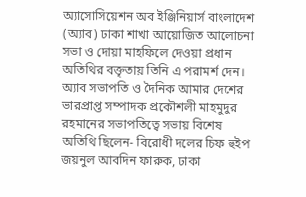অ্যাসোসিয়েশন অব ইঞ্জিনিয়ার্স বাংলাদেশ (অ্যাব) ঢাকা শাখা আয়োজিত আলোচনা সভা ও দোয়া মাহফিলে দেওয়া প্রধান অতিথির বক্তৃতায় তিনি এ পরামর্শ দেন।
অ্যাব সভাপতি ও দৈনিক আমার দেশের ভারপ্রাপ্ত সম্পাদক প্রকৌশলী মাহমুদুর রহমানের সভাপতিত্বে সভায় বিশেষ অতিথি ছিলেন- বিরোধী দলের চিফ হুইপ জয়নুল আবদিন ফারুক, ঢাকা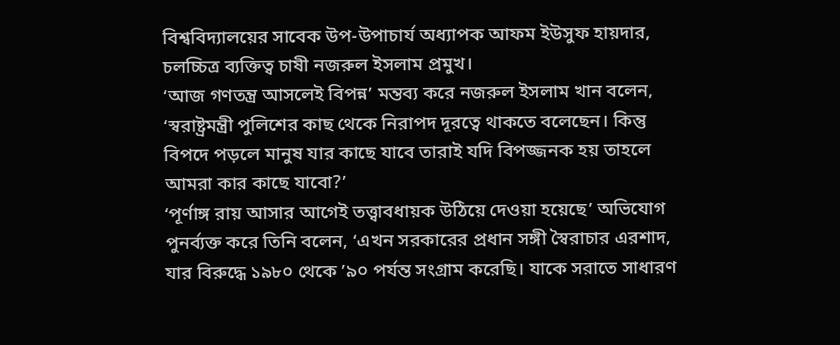বিশ্ববিদ্যালয়ের সাবেক উপ-উপাচার্য অধ্যাপক আফম ইউসুফ হায়দার, চলচ্চিত্র ব্যক্তিত্ব চাষী নজরুল ইসলাম প্রমুখ।
‘আজ গণতন্ত্র আসলেই বিপন্ন’ মন্তব্য করে নজরুল ইসলাম খান বলেন, ‘স্বরাষ্ট্রমন্ত্রী পুলিশের কাছ থেকে নিরাপদ দূরত্বে থাকতে বলেছেন। কিন্তু বিপদে পড়লে মানুষ যার কাছে যাবে তারাই যদি বিপজ্জনক হয় তাহলে আমরা কার কাছে যাবো?’
‘পূর্ণাঙ্গ রায় আসার আগেই তত্ত্বাবধায়ক উঠিয়ে দেওয়া হয়েছে’ অভিযোগ পুনর্ব্যক্ত করে তিনি বলেন, ‘এখন সরকারের প্রধান সঙ্গী স্বৈরাচার এরশাদ, যার বিরুদ্ধে ১৯৮০ থেকে ’৯০ পর্যন্ত সংগ্রাম করেছি। যাকে সরাতে সাধারণ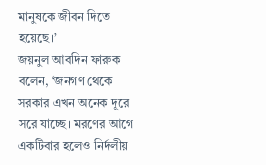মানুষকে জীবন দিতে হয়েছে।’
জয়নুল আবদিন ফারুক বলেন, ‘জনগণ থেকে সরকার এখন অনেক দূরে সরে যাচ্ছে। মরণের আগে একটিবার হলেও নির্দলীয়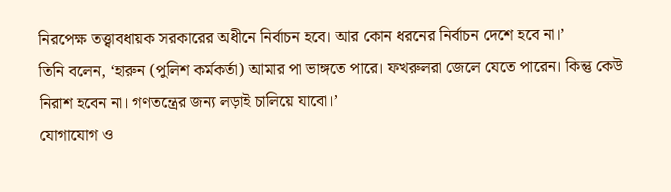নিরপেক্ষ তত্ত্বাবধায়ক সরকারের অধীনে নির্বাচন হবে। আর কোন ধরনের নির্বাচন দেশে হবে না।’
তিনি বলেন, ‘হারুন (পুলিশ কর্মকর্তা) আমার পা ভাঙ্গতে পারে। ফখরুলরা জেলে যেতে পারেন। কিন্তু কেউ নিরাশ হবেন না। গণতন্ত্রের জন্য লড়াই চালিয়ে যাবো।’
যোগাযোগ ও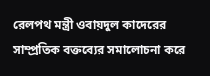রেলপথ মন্ত্রী ওবায়দুল কাদেরের সাম্প্রতিক বক্তব্যের সমালোচনা করে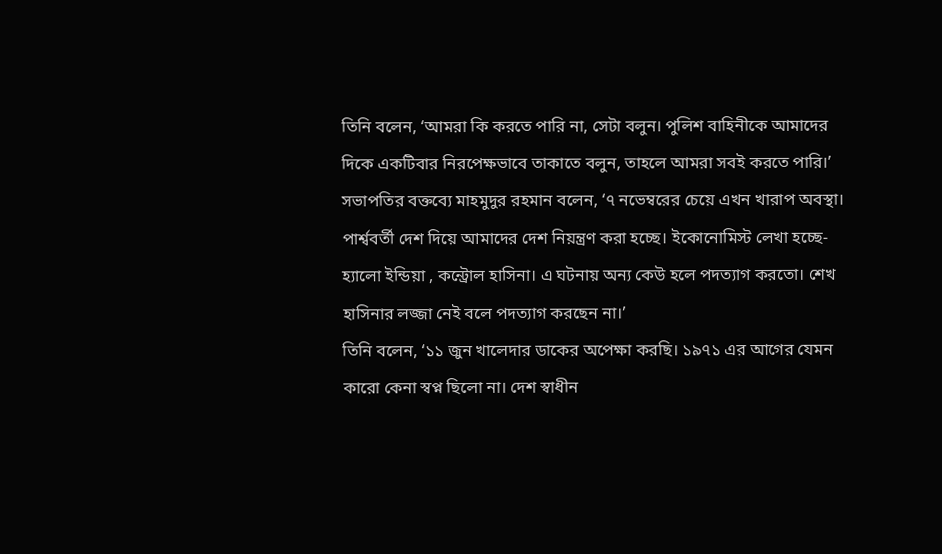তিনি বলেন, ‘আমরা কি করতে পারি না, সেটা বলুন। পুলিশ বাহিনীকে আমাদের দিকে একটিবার নিরপেক্ষভাবে তাকাতে বলুন, তাহলে আমরা সবই করতে পারি।’
সভাপতির বক্তব্যে মাহমুদুর রহমান বলেন, ‘৭ নভেম্বরের চেয়ে এখন খারাপ অবস্থা। পার্শ্ববর্তী দেশ দিয়ে আমাদের দেশ নিয়ন্ত্রণ করা হচ্ছে। ইকোনোমিস্ট লেখা হচ্ছে- হ্যালো ইন্ডিয়া , কন্ট্রোল হাসিনা। এ ঘটনায় অন্য কেউ হলে পদত্যাগ করতো। শেখ হাসিনার লজ্জা নেই বলে পদত্যাগ করছেন না।’
তিনি বলেন, ‘১১ জুন খালেদার ডাকের অপেক্ষা করছি। ১৯৭১ এর আগের যেমন কারো কেনা স্বপ্ন ছিলো না। দেশ স্বাধীন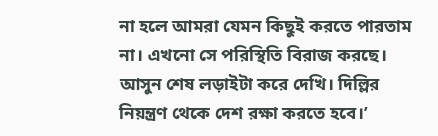না হলে আমরা যেমন কিছুই করতে পারতাম না। এখনো সে পরিস্থিতি বিরাজ করছে। আসুন শেষ লড়াইটা করে দেখি। দিল্লির নিয়ন্ত্রণ থেকে দেশ রক্ষা করতে হবে।’